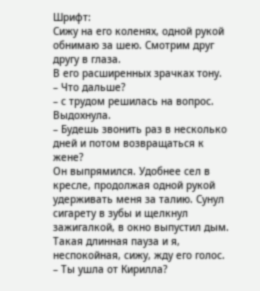Шрифт:
Сижу на его коленях, одной рукой обнимаю за шею. Смотрим друг другу в глаза.
В его расширенных зрачках тону.
– Что дальше?
– с трудом решилась на вопрос. Выдохнула.
– Будешь звонить раз в несколько дней и потом возвращаться к жене?
Он выпрямился. Удобнее сел в кресле, продолжая одной рукой удерживать меня за талию. Сунул сигарету в зубы и щелкнул зажигалкой, в окно выпустил дым.
Такая длинная пауза и я, неспокойная, сижу, жду его голос.
– Ты ушла от Кирилла?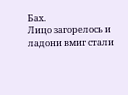Бах.
Лицо загорелось и ладони вмиг стали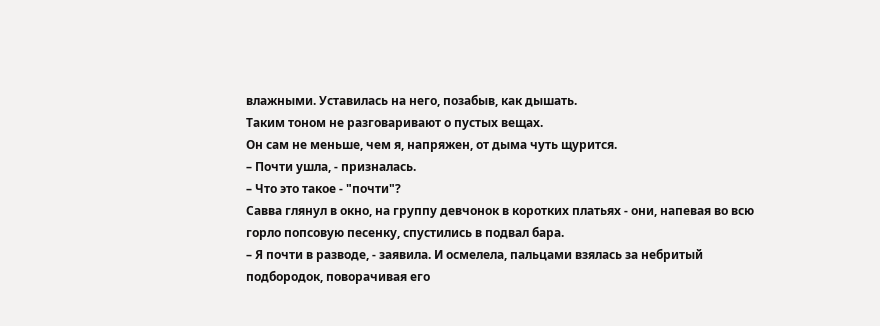влажными. Уставилась на него, позабыв, как дышать.
Таким тоном не разговаривают о пустых вещах.
Он сам не меньше, чем я, напряжен, от дыма чуть щурится.
– Почти ушла, - призналась.
– Что это такое - "почти"?
Савва глянул в окно, на группу девчонок в коротких платьях - они, напевая во всю горло попсовую песенку, спустились в подвал бара.
– Я почти в разводе, - заявила. И осмелела, пальцами взялась за небритый подбородок, поворачивая его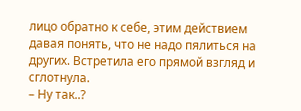лицо обратно к себе, этим действием давая понять, что не надо пялиться на других. Встретила его прямой взгляд и сглотнула.
– Ну так..?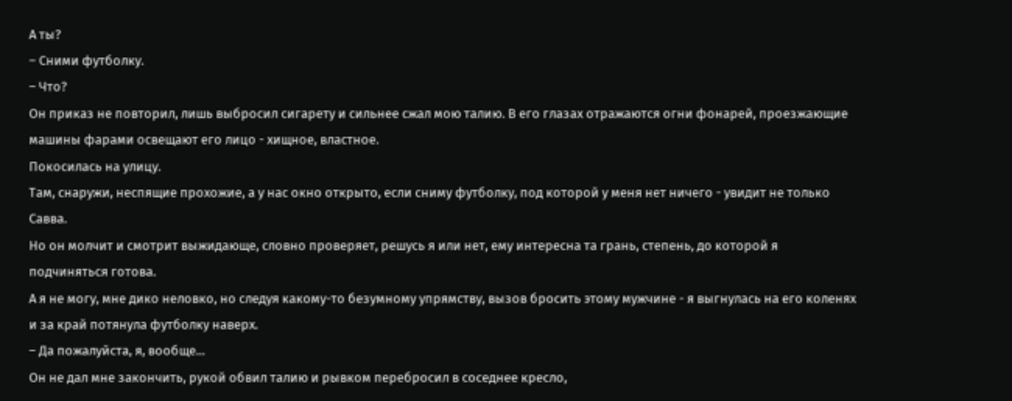А ты?
– Сними футболку.
– Что?
Он приказ не повторил, лишь выбросил сигарету и сильнее сжал мою талию. В его глазах отражаются огни фонарей, проезжающие машины фарами освещают его лицо - хищное, властное.
Покосилась на улицу.
Там, снаружи, неспящие прохожие, а у нас окно открыто, если сниму футболку, под которой у меня нет ничего - увидит не только Савва.
Но он молчит и смотрит выжидающе, словно проверяет, решусь я или нет, ему интересна та грань, степень, до которой я подчиняться готова.
А я не могу, мне дико неловко, но следуя какому-то безумному упрямству, вызов бросить этому мужчине - я выгнулась на его коленях и за край потянула футболку наверх.
– Да пожалуйста, я, вообще...
Он не дал мне закончить, рукой обвил талию и рывком перебросил в соседнее кресло,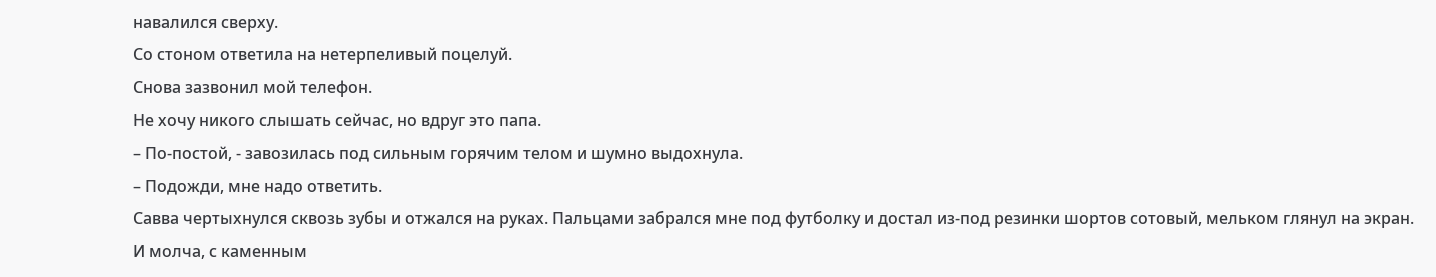навалился сверху.
Со стоном ответила на нетерпеливый поцелуй.
Снова зазвонил мой телефон.
Не хочу никого слышать сейчас, но вдруг это папа.
– По-постой, - завозилась под сильным горячим телом и шумно выдохнула.
– Подожди, мне надо ответить.
Савва чертыхнулся сквозь зубы и отжался на руках. Пальцами забрался мне под футболку и достал из-под резинки шортов сотовый, мельком глянул на экран.
И молча, с каменным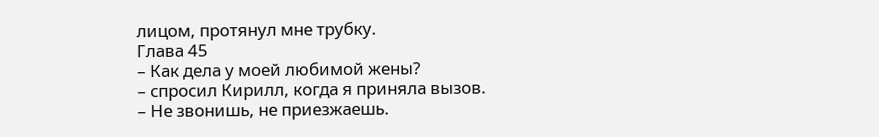лицом, протянул мне трубку.
Глава 45
– Как дела у моей любимой жены?
– спросил Кирилл, когда я приняла вызов.
– Не звонишь, не приезжаешь.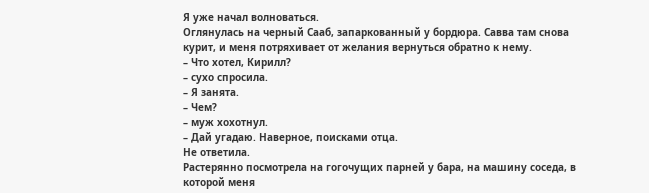Я уже начал волноваться.
Оглянулась на черный Сааб, запаркованный у бордюра. Савва там снова курит, и меня потряхивает от желания вернуться обратно к нему.
– Что хотел, Кирилл?
– сухо спросила.
– Я занята.
– Чем?
– муж хохотнул.
– Дай угадаю. Наверное, поисками отца.
Не ответила.
Растерянно посмотрела на гогочущих парней у бара, на машину соседа, в которой меня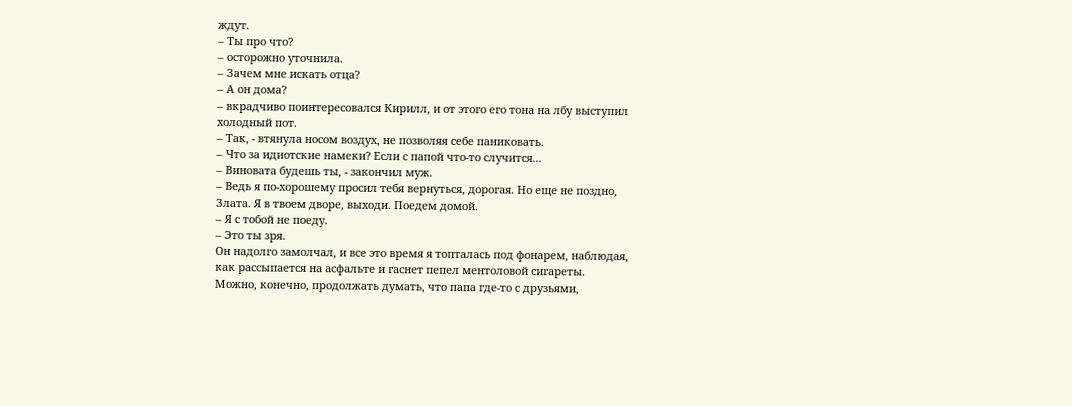ждут.
– Ты про что?
– осторожно уточнила.
– Зачем мне искать отца?
– А он дома?
– вкрадчиво поинтересовался Кирилл, и от этого его тона на лбу выступил холодный пот.
– Так, - втянула носом воздух, не позволяя себе паниковать.
– Что за идиотские намеки? Если с папой что-то случится...
– Виновата будешь ты, - закончил муж.
– Ведь я по-хорошему просил тебя вернуться, дорогая. Но еще не поздно, Злата. Я в твоем дворе, выходи. Поедем домой.
– Я с тобой не поеду.
– Это ты зря.
Он надолго замолчал, и все это время я топталась под фонарем, наблюдая, как рассыпается на асфальте и гаснет пепел ментоловой сигареты.
Можно, конечно, продолжать думать, что папа где-то с друзьями,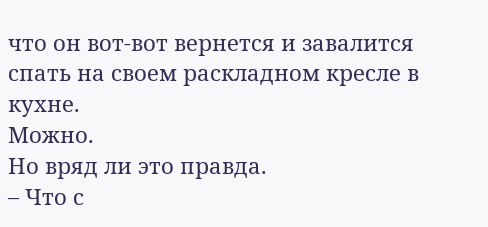что он вот-вот вернется и завалится спать на своем раскладном кресле в кухне.
Можно.
Но вряд ли это правда.
– Что с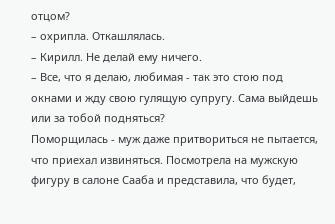отцом?
– охрипла. Откашлялась.
– Кирилл. Не делай ему ничего.
– Все, что я делаю, любимая - так это стою под окнами и жду свою гулящую супругу. Сама выйдешь или за тобой подняться?
Поморщилась - муж даже притвориться не пытается, что приехал извиняться. Посмотрела на мужскую фигуру в салоне Сааба и представила, что будет,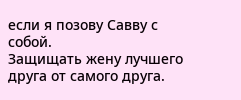если я позову Савву с собой.
Защищать жену лучшего друга от самого друга.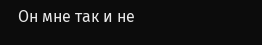Он мне так и не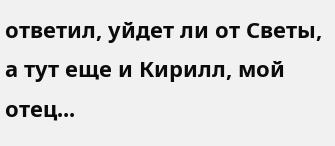ответил, уйдет ли от Светы, а тут еще и Кирилл, мой отец...